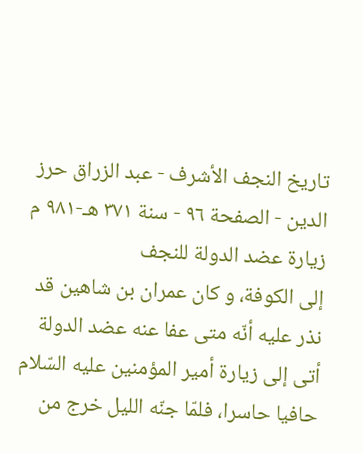تاريخ النجف الأشرف - عبد الزراق حرز الدين - الصفحة ٩٦ - سنة ٣٧١ هـ-٩٨١ م زيارة عضد الدولة للنجف
إلى الكوفة، و كان عمران بن شاهين قد نذر عليه أنّه متى عفا عنه عضد الدولة أتى إلى زيارة أمير المؤمنين عليه السّلام حافيا حاسرا، فلمّا جنّه الليل خرج من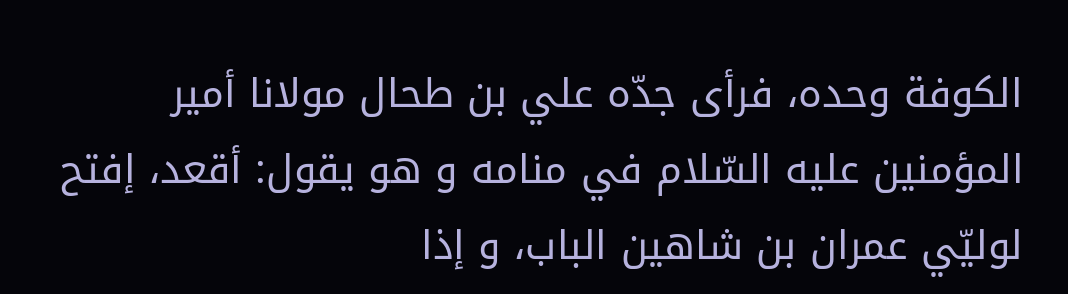الكوفة وحده، فرأى جدّه علي بن طحال مولانا أمير المؤمنين عليه السّلام في منامه و هو يقول: أقعد، إفتح لوليّي عمران بن شاهين الباب، و إذا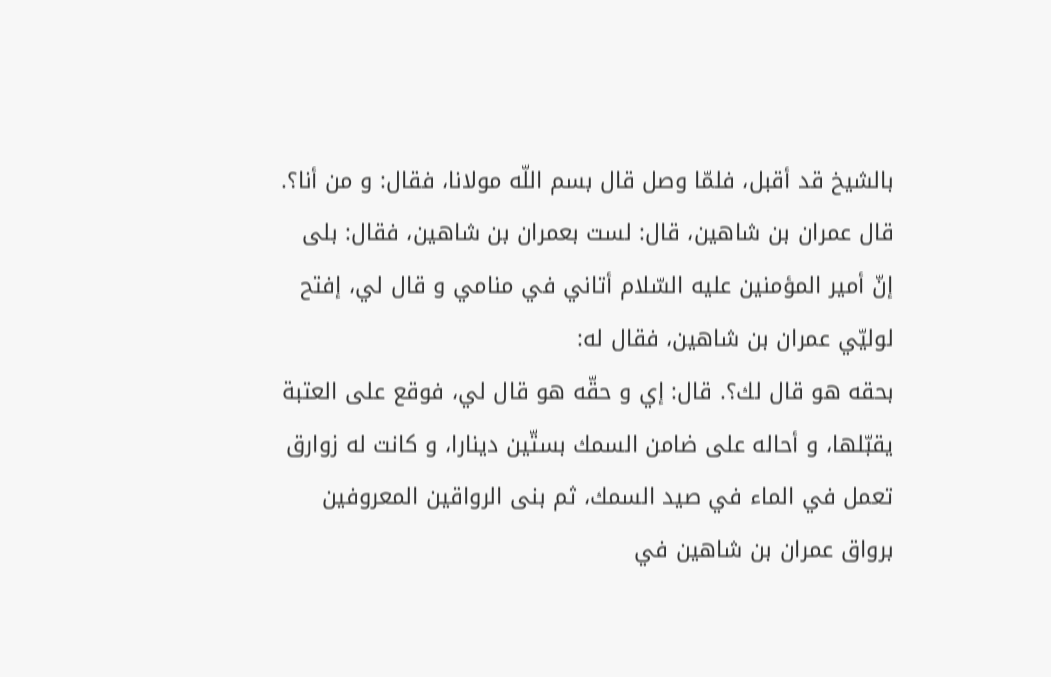بالشيخ قد أقبل، فلمّا وصل قال بسم اللّه مولانا، فقال: و من أنا؟. قال عمران بن شاهين، قال: لست بعمران بن شاهين، فقال: بلى إنّ أمير المؤمنين عليه السّلام أتاني في منامي و قال لي، إفتح لوليّي عمران بن شاهين، فقال له:
بحقه هو قال لك؟. قال: إي و حقّه هو قال لي، فوقع على العتبة يقبّلها، و أحاله على ضامن السمك بستّين دينارا، و كانت له زوارق تعمل في الماء في صيد السمك، ثم بنى الرواقين المعروفين برواق عمران بن شاهين في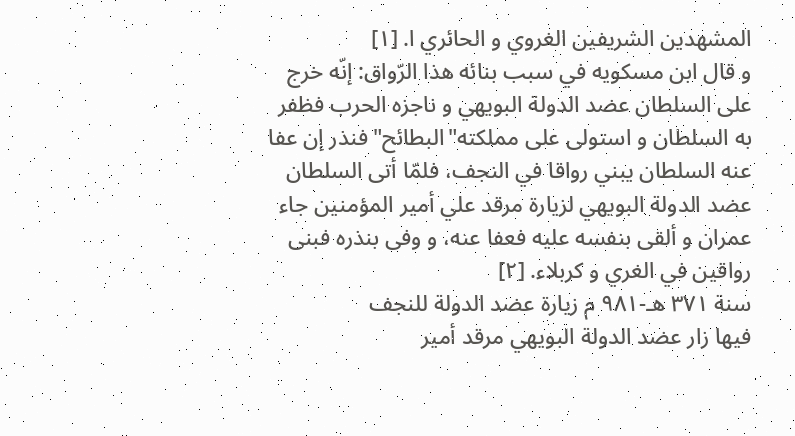المشهدين الشريفين الغروي و الحائري ا. [١]
و قال ابن مسكويه في سبب بنائه هذا الرّواق: إنّه خرج على السلطان عضد الدولة البويهي و ناجزه الحرب فظفر به السلطان و استولى على مملكته"البطائح"فنذر إن عفا عنه السلطان يبني رواقا في النجف، فلمّا أتى السلطان عضد الدولة البويهي لزيارة مرقد علي أمير المؤمنين جاء عمران و ألقى بنفسه عليه فعفا عنه، و وفى بنذره فبنى رواقين في الغري و كربلاء. [٢]
سنة ٣٧١ هـ-٩٨١ م زيارة عضد الدولة للنجف
فيها زار عضد الدولة البويهي مرقد أمير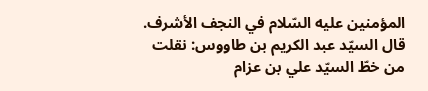المؤمنين عليه السّلام في النجف الأشرف.
قال السيّد عبد الكريم بن طاووس: نقلت من خطّ السيّد علي بن عزام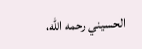الحسيني رحمه اللّه،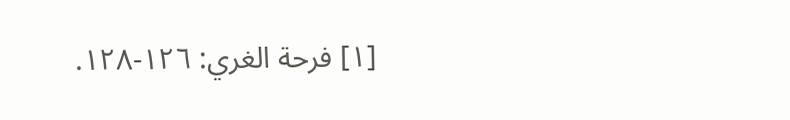[١] فرحة الغري: ١٢٦-١٢٨.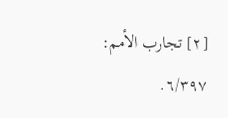[٢] تجارب الأمم: ٦/٣٩٧.